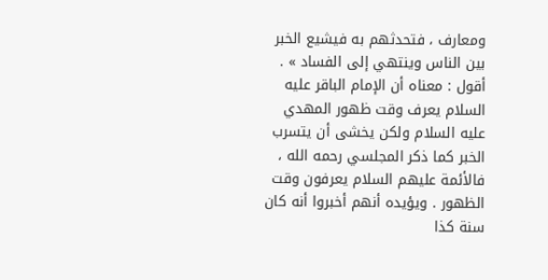ومعارف ، فتحدثهم به فيشيع الخبر بين الناس وينتهي إلى الفساد » .
أقول : معناه أن الإمام الباقر عليه السلام يعرف وقت ظهور المهدي عليه السلام ولكن يخشى أن يتسرب الخبر كما ذكر المجلسي رحمه الله ، فالأئمة عليهم السلام يعرفون وقت الظهور . ويؤيده أنهم أخبروا أنه كان سنة كذا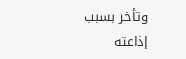وتأخر بسبب إذاعته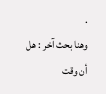.
وهنا بحث آخر : هل أن وقت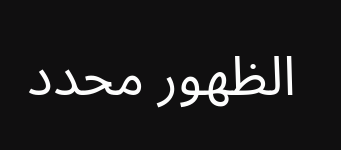الظهور محدد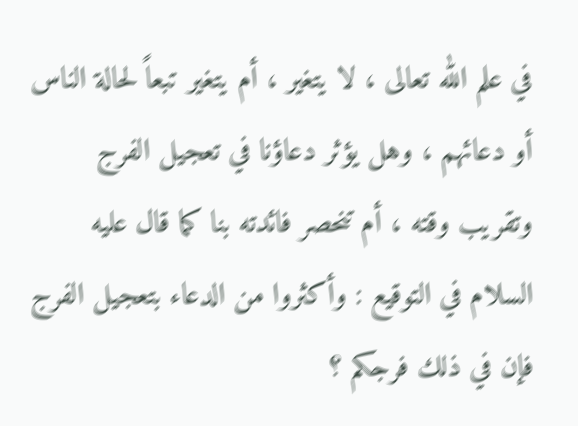في علم الله تعالى ، لا يتغير ، أم يتغير تبعاً لحالة الناس أو دعائهم ، وهل يؤثر دعاؤنا في تعجيل الفرج وتقريب وقته ، أم تنحصر فائدته بنا كما قال عليه السلام في التوقيع : وأكثروا من الدعاء بتعجيل الفرج فإن في ذلك فرجكم ؟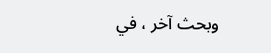وبحث آخر ، في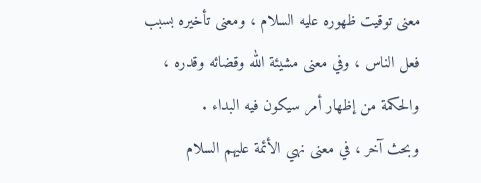معنى توقيت ظهوره عليه السلام ، ومعنى تأخيره بسبب فعل الناس ، وفي معنى مشيئة الله وقضائه وقدره ، والحكمة من إظهار أمر سيكون فيه البداء .
وبحث آخر ، في معنى نهي الأئمة عليهم السلام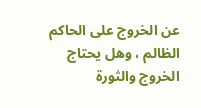عن الخروج على الحاكم الظالم ، وهل يحتاج الخروج والثورة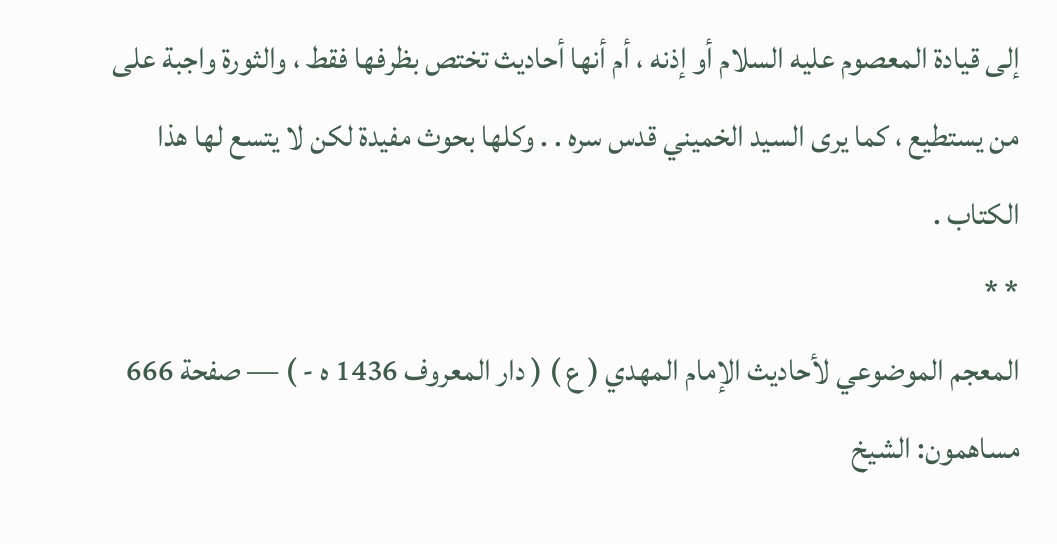إلى قيادة المعصوم عليه السلام أو إذنه ، أم أنها أحاديث تختص بظرفها فقط ، والثورة واجبة على من يستطيع ، كما يرى السيد الخميني قدس سره . . وكلها بحوث مفيدة لكن لا يتسع لها هذا الكتاب .
* *
المعجم الموضوعي لأحاديث الإمام المهدي ( ع ) ( دار المعروف 1436 ه - ) — صفحة 666
مساهمون: الشيخ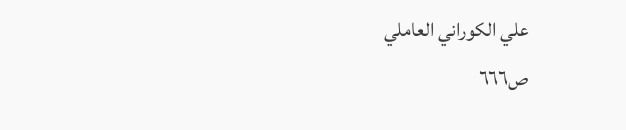علي الكوراني العاملي
ص٦٦٦